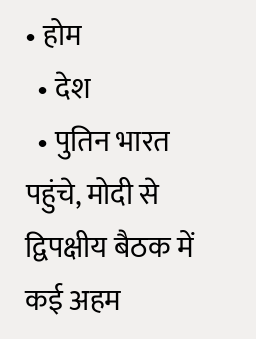• होम
  • देश
  • पुतिन भारत पहुंचे, मोदी से द्विपक्षीय बैठक में कई अहम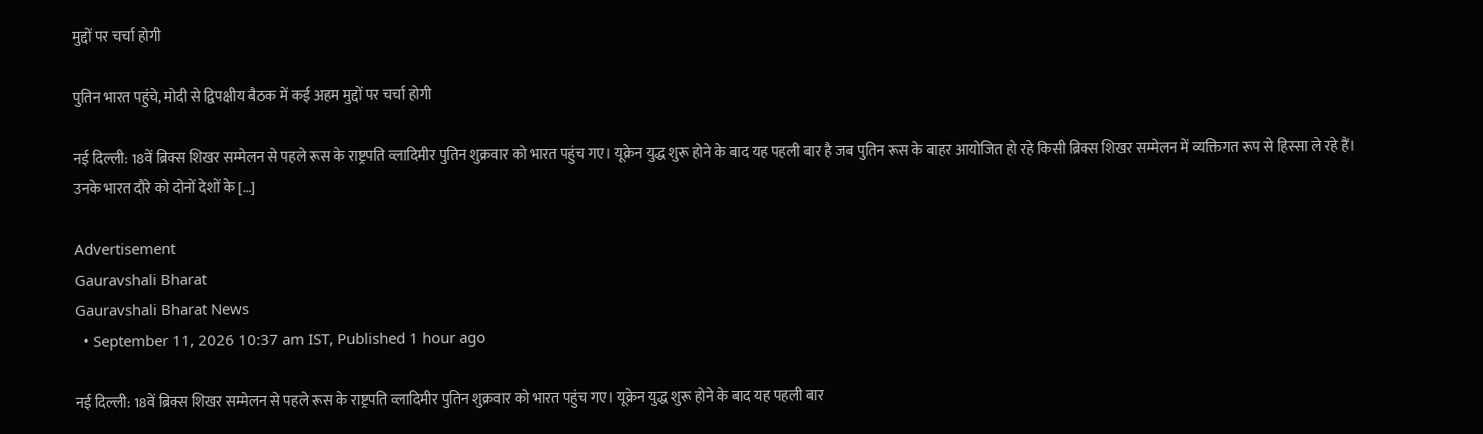मुद्दों पर चर्चा होगी

पुतिन भारत पहुंचे, मोदी से द्विपक्षीय बैठक में कई अहम मुद्दों पर चर्चा होगी

नई दिल्ली: 18वें ब्रिक्स शिखर सम्मेलन से पहले रूस के राष्ट्रपति व्लादिमीर पुतिन शुक्रवार को भारत पहुंच गए। यूक्रेन युद्ध शुरू होने के बाद यह पहली बार है जब पुतिन रूस के बाहर आयोजित हो रहे किसी ब्रिक्स शिखर सम्मेलन में व्यक्तिगत रूप से हिस्सा ले रहे हैं। उनके भारत दौरे को दोनों देशों के […]

Advertisement
Gauravshali Bharat
Gauravshali Bharat News
  • September 11, 2026 10:37 am IST, Published 1 hour ago

नई दिल्ली: 18वें ब्रिक्स शिखर सम्मेलन से पहले रूस के राष्ट्रपति व्लादिमीर पुतिन शुक्रवार को भारत पहुंच गए। यूक्रेन युद्ध शुरू होने के बाद यह पहली बार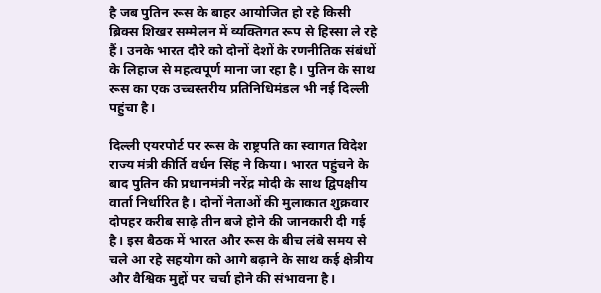है जब पुतिन रूस के बाहर आयोजित हो रहे किसी ब्रिक्स शिखर सम्मेलन में व्यक्तिगत रूप से हिस्सा ले रहे हैं। उनके भारत दौरे को दोनों देशों के रणनीतिक संबंधों के लिहाज से महत्वपूर्ण माना जा रहा है। पुतिन के साथ रूस का एक उच्चस्तरीय प्रतिनिधिमंडल भी नई दिल्ली पहुंचा है।

दिल्ली एयरपोर्ट पर रूस के राष्ट्रपति का स्वागत विदेश राज्य मंत्री कीर्ति वर्धन सिंह ने किया। भारत पहुंचने के बाद पुतिन की प्रधानमंत्री नरेंद्र मोदी के साथ द्विपक्षीय वार्ता निर्धारित है। दोनों नेताओं की मुलाकात शुक्रवार दोपहर करीब साढ़े तीन बजे होने की जानकारी दी गई है। इस बैठक में भारत और रूस के बीच लंबे समय से चले आ रहे सहयोग को आगे बढ़ाने के साथ कई क्षेत्रीय और वैश्विक मुद्दों पर चर्चा होने की संभावना है।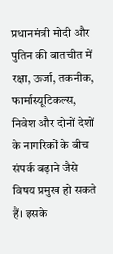प्रधानमंत्री मोदी और पुतिन की बातचीत में रक्षा, ऊर्जा, तकनीक, फार्मास्यूटिकल्स, निवेश और दोनों देशों के नागरिकों के बीच संपर्क बढ़ाने जैसे विषय प्रमुख हो सकते हैं। इसके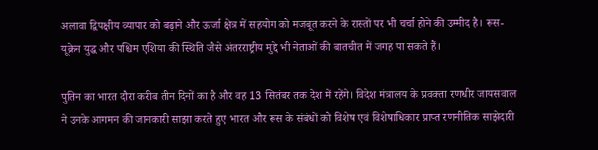अलावा द्विपक्षीय व्यापार को बढ़ाने और ऊर्जा क्षेत्र में सहयोग को मजबूत करने के रास्तों पर भी चर्चा होने की उम्मीद है। रूस-यूक्रेन युद्ध और पश्चिम एशिया की स्थिति जैसे अंतरराष्ट्रीय मुद्दे भी नेताओं की बातचीत में जगह पा सकते हैं।

पुतिन का भारत दौरा करीब तीन दिनों का है और वह 13 सितंबर तक देश में रहेंगे। विदेश मंत्रालय के प्रवक्ता रणधीर जायसवाल ने उनके आगमन की जानकारी साझा करते हुए भारत और रूस के संबंधों को विशेष एवं विशेषाधिकार प्राप्त रणनीतिक साझेदारी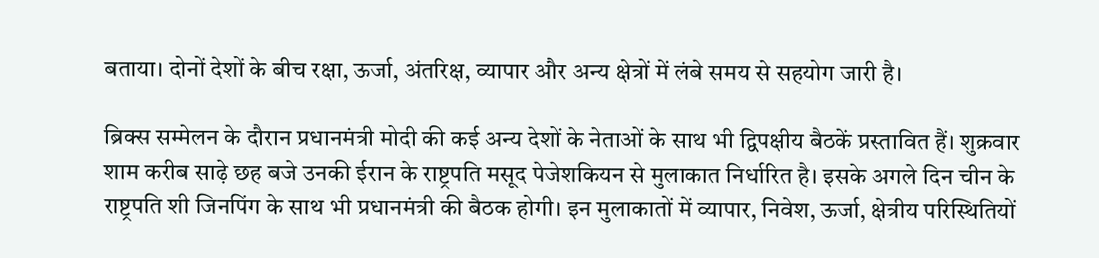बताया। दोनों देशों के बीच रक्षा, ऊर्जा, अंतरिक्ष, व्यापार और अन्य क्षेत्रों में लंबे समय से सहयोग जारी है।

ब्रिक्स सम्मेलन के दौरान प्रधानमंत्री मोदी की कई अन्य देशों के नेताओं के साथ भी द्विपक्षीय बैठकें प्रस्तावित हैं। शुक्रवार शाम करीब साढ़े छह बजे उनकी ईरान के राष्ट्रपति मसूद पेजेशकियन से मुलाकात निर्धारित है। इसके अगले दिन चीन के राष्ट्रपति शी जिनपिंग के साथ भी प्रधानमंत्री की बैठक होगी। इन मुलाकातों में व्यापार, निवेश, ऊर्जा, क्षेत्रीय परिस्थितियों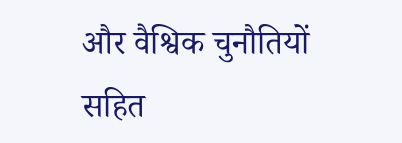और वैश्विक चुनौतियों सहित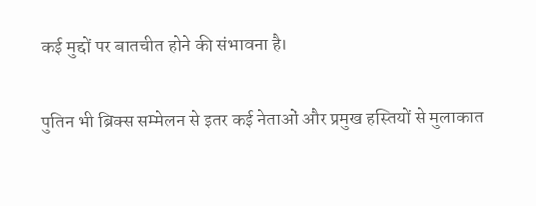कई मुद्दों पर बातचीत होने की संभावना है।

पुतिन भी ब्रिक्स सम्मेलन से इतर कई नेताओं और प्रमुख हस्तियों से मुलाकात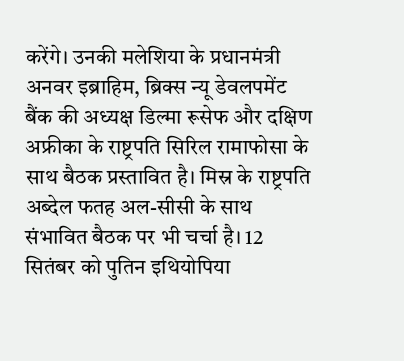करेंगे। उनकी मलेशिया के प्रधानमंत्री अनवर इब्राहिम, ब्रिक्स न्यू डेवलपमेंट बैंक की अध्यक्ष डिल्मा रूसेफ और दक्षिण अफ्रीका के राष्ट्रपति सिरिल रामाफोसा के साथ बैठक प्रस्तावित है। मिस्र के राष्ट्रपति अब्देल फतह अल-सीसी के साथ संभावित बैठक पर भी चर्चा है। 12 सितंबर को पुतिन इथियोपिया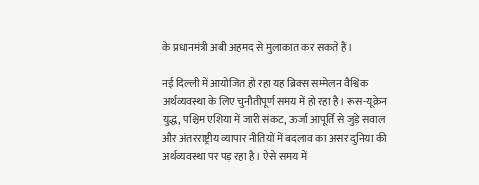के प्रधानमंत्री अबी अहमद से मुलाकात कर सकते हैं।

नई दिल्ली में आयोजित हो रहा यह ब्रिक्स सम्मेलन वैश्विक अर्थव्यवस्था के लिए चुनौतीपूर्ण समय में हो रहा है। रूस-यूक्रेन युद्ध, पश्चिम एशिया में जारी संकट, ऊर्जा आपूर्ति से जुड़े सवाल और अंतरराष्ट्रीय व्यापार नीतियों में बदलाव का असर दुनिया की अर्थव्यवस्था पर पड़ रहा है। ऐसे समय में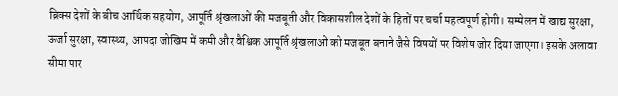ब्रिक्स देशों के बीच आर्थिक सहयोग, आपूर्ति श्रृंखलाओं की मजबूती और विकासशील देशों के हितों पर चर्चा महत्वपूर्ण होगी। सम्मेलन में खाद्य सुरक्षा, ऊर्जा सुरक्षा, स्वास्थ्य, आपदा जोखिम में कमी और वैश्विक आपूर्ति श्रृंखलाओं को मजबूत बनाने जैसे विषयों पर विशेष जोर दिया जाएगा। इसके अलावा सीमा पार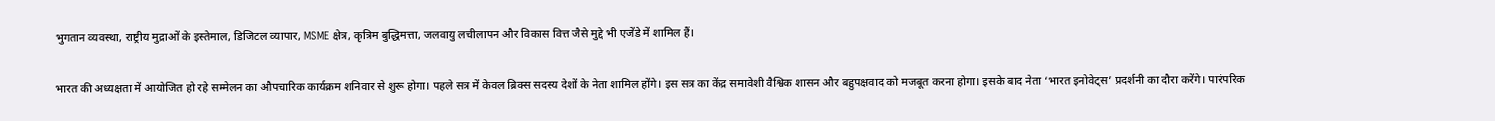भुगतान व्यवस्था, राष्ट्रीय मुद्राओं के इस्तेमाल, डिजिटल व्यापार, MSME क्षेत्र, कृत्रिम बुद्धिमत्ता, जलवायु लचीलापन और विकास वित्त जैसे मुद्दे भी एजेंडे में शामिल हैं।

भारत की अध्यक्षता में आयोजित हो रहे सम्मेलन का औपचारिक कार्यक्रम शनिवार से शुरू होगा। पहले सत्र में केवल ब्रिक्स सदस्य देशों के नेता शामिल होंगे। इस सत्र का केंद्र समावेशी वैश्विक शासन और बहुपक्षवाद को मजबूत करना होगा। इसके बाद नेता ‘भारत इनोवेट्स’ प्रदर्शनी का दौरा करेंगे। पारंपरिक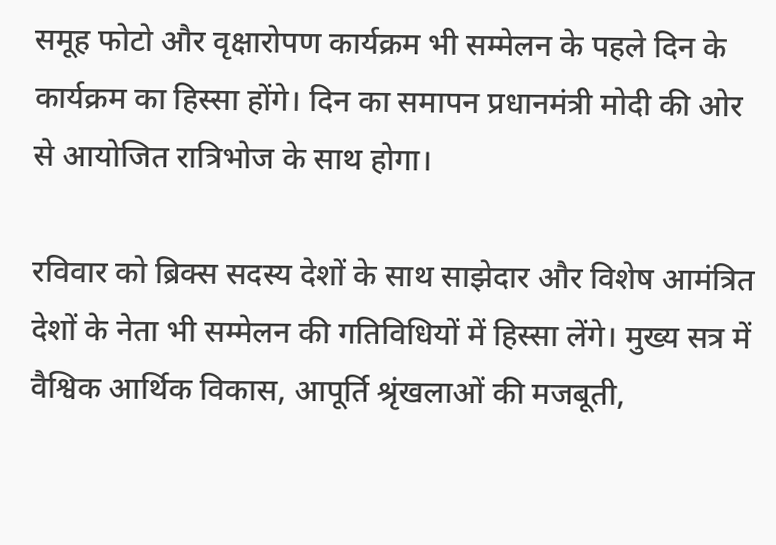समूह फोटो और वृक्षारोपण कार्यक्रम भी सम्मेलन के पहले दिन के कार्यक्रम का हिस्सा होंगे। दिन का समापन प्रधानमंत्री मोदी की ओर से आयोजित रात्रिभोज के साथ होगा।

रविवार को ब्रिक्स सदस्य देशों के साथ साझेदार और विशेष आमंत्रित देशों के नेता भी सम्मेलन की गतिविधियों में हिस्सा लेंगे। मुख्य सत्र में वैश्विक आर्थिक विकास, आपूर्ति श्रृंखलाओं की मजबूती,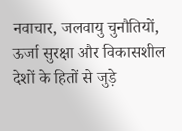नवाचार, जलवायु चुनौतियों, ऊर्जा सुरक्षा और विकासशील देशों के हितों से जुड़े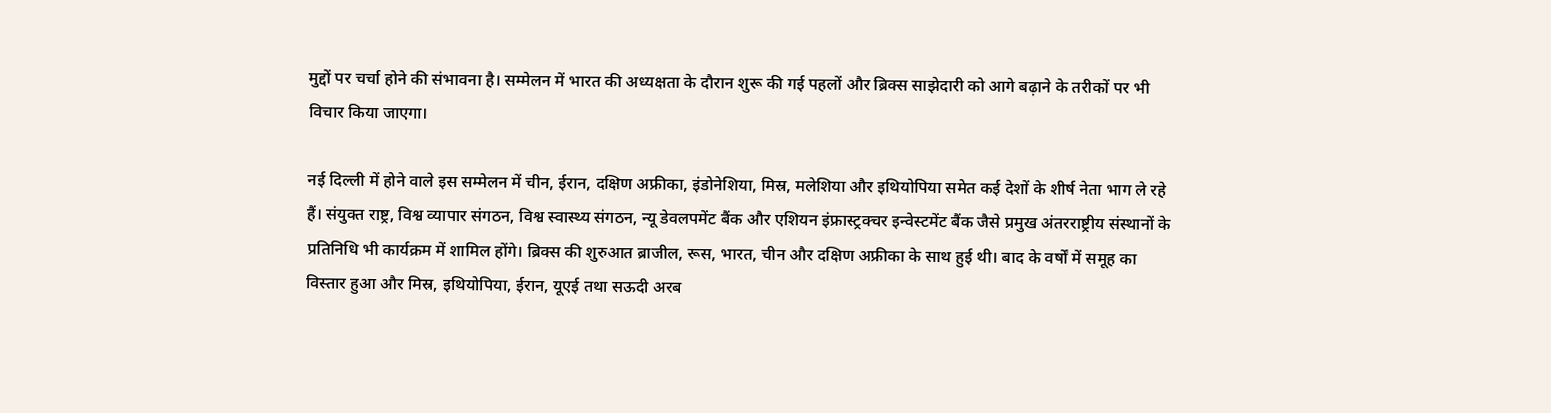मुद्दों पर चर्चा होने की संभावना है। सम्मेलन में भारत की अध्यक्षता के दौरान शुरू की गई पहलों और ब्रिक्स साझेदारी को आगे बढ़ाने के तरीकों पर भी विचार किया जाएगा।

नई दिल्ली में होने वाले इस सम्मेलन में चीन, ईरान, दक्षिण अफ्रीका, इंडोनेशिया, मिस्र, मलेशिया और इथियोपिया समेत कई देशों के शीर्ष नेता भाग ले रहे हैं। संयुक्त राष्ट्र, विश्व व्यापार संगठन, विश्व स्वास्थ्य संगठन, न्यू डेवलपमेंट बैंक और एशियन इंफ्रास्ट्रक्चर इन्वेस्टमेंट बैंक जैसे प्रमुख अंतरराष्ट्रीय संस्थानों के प्रतिनिधि भी कार्यक्रम में शामिल होंगे। ब्रिक्स की शुरुआत ब्राजील, रूस, भारत, चीन और दक्षिण अफ्रीका के साथ हुई थी। बाद के वर्षों में समूह का विस्तार हुआ और मिस्र, इथियोपिया, ईरान, यूएई तथा सऊदी अरब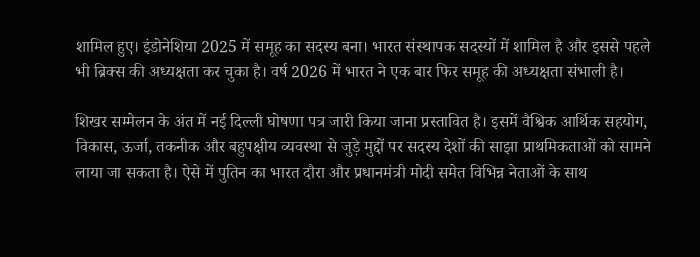शामिल हुए। इंडोनेशिया 2025 में समूह का सदस्य बना। भारत संस्थापक सदस्यों में शामिल है और इससे पहले भी ब्रिक्स की अध्यक्षता कर चुका है। वर्ष 2026 में भारत ने एक बार फिर समूह की अध्यक्षता संभाली है।

शिखर सम्मेलन के अंत में नई दिल्ली घोषणा पत्र जारी किया जाना प्रस्तावित है। इसमें वैश्विक आर्थिक सहयोग, विकास, ऊर्जा, तकनीक और बहुपक्षीय व्यवस्था से जुड़े मुद्दों पर सदस्य देशों की साझा प्राथमिकताओं को सामने लाया जा सकता है। ऐसे में पुतिन का भारत दौरा और प्रधानमंत्री मोदी समेत विभिन्न नेताओं के साथ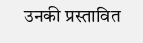उनकी प्रस्तावित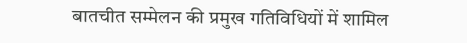बातचीत सम्मेलन की प्रमुख गतिविधियों में शामिल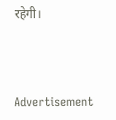रहेगी।



Advertisement